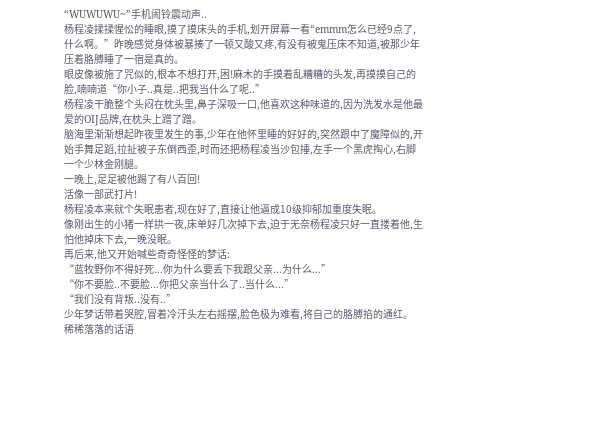“WUWUWU~”手机闹铃震动声..
杨程凌揉揉惺忪的睡眼,摸了摸床头的手机,划开屏幕一看“emmm怎么已经9点了,什么啊。”昨晚感觉身体被暴揍了一顿又酸又疼,有没有被鬼压床不知道,被那少年压着胳膊睡了一宿是真的。
眼皮像被施了咒似的,根本不想打开,困!麻木的手摸着乱糟糟的头发,再摸摸自己的脸,喃喃道“你小子..真是..把我当什么了呢..”
杨程凌干脆整个头闷在枕头里,鼻子深吸一口,他喜欢这种味道的,因为洗发水是他最爱的OIJ品牌,在枕头上蹭了蹭。
脑海里渐渐想起昨夜里发生的事,少年在他怀里睡的好好的,突然跟中了魔障似的,开始手舞足蹈,拉扯被子东倒西歪,时而还把杨程凌当沙包捶,左手一个黑虎掏心,右脚一个少林金刚腿。
一晚上,足足被他踢了有八百回!
活像一部武打片!
杨程凌本来就个失眠患者,现在好了,直接让他逼成10级抑郁加重度失眠。
像刚出生的小猪一样拱一夜,床单好几次掉下去,迫于无奈杨程凌只好一直搂着他,生怕他掉床下去,一晚没眠。
再后来,他又开始喊些奇奇怪怪的梦话:
“蓝牧野你不得好死...你为什么要丢下我跟父亲...为什么...”
“你不要脸..不要脸...你把父亲当什么了..当什么...”
“我们没有背叛..没有..”
少年梦话带着哭腔,冒着冷汗头左右摇摆,脸色极为难看,将自己的胳膊掐的通红。
稀稀落落的话语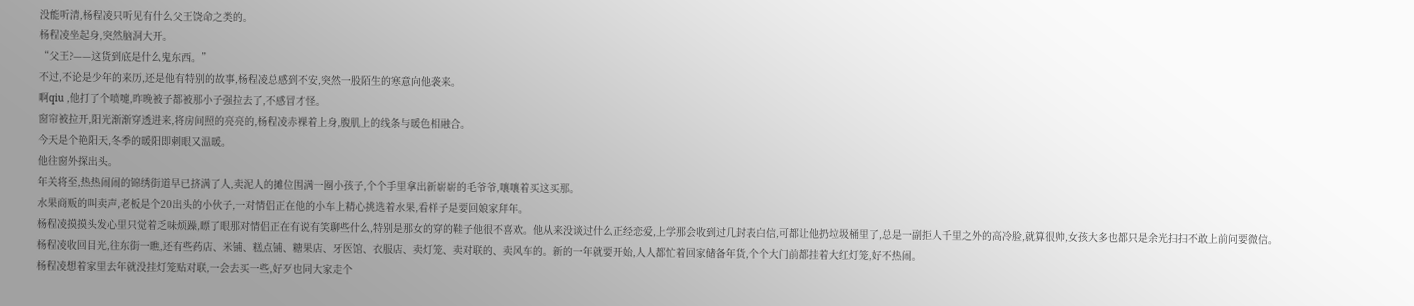没能听清,杨程凌只听见有什么父王饶命之类的。
杨程凌坐起身,突然脑洞大开。
“父王?——这货到底是什么鬼东西。”
不过,不论是少年的来历,还是他有特别的故事,杨程凌总感到不安,突然一股陌生的寒意向他袭来。
啊qiu ,他打了个喷嚏,昨晚被子都被那小子强拉去了,不感冒才怪。
窗帘被拉开,阳光渐渐穿透进来,将房间照的亮亮的,杨程凌赤裸着上身,腹肌上的线条与暖色相融合。
今天是个艳阳天,冬季的暖阳即刺眼又温暖。
他往窗外探出头。
年关将至,热热闹闹的锦绣街道早已挤满了人,卖泥人的摊位围满一圈小孩子,个个手里拿出新崭崭的毛爷爷,嚷嚷着买这买那。
水果商贩的叫卖声,老板是个20出头的小伙子,一对情侣正在他的小车上精心挑选着水果,看样子是要回娘家拜年。
杨程凌摸摸头发心里只觉着乏味烦躁,瞟了眼那对情侣正在有说有笑聊些什么,特别是那女的穿的鞋子他很不喜欢。他从来没谈过什么正经恋爱,上学那会收到过几封表白信,可都让他扔垃圾桶里了,总是一副拒人千里之外的高冷脸,就算很帅,女孩大多也都只是余光扫扫不敢上前问要微信。
杨程凌收回目光,往东街一瞧,还有些药店、米铺、糕点铺、糖果店、牙医馆、衣服店、卖灯笼、卖对联的、卖风车的。新的一年就要开始,人人都忙着回家储备年货,个个大门前都挂着大红灯笼,好不热闹。
杨程凌想着家里去年就没挂灯笼贴对联,一会去买一些,好歹也同大家走个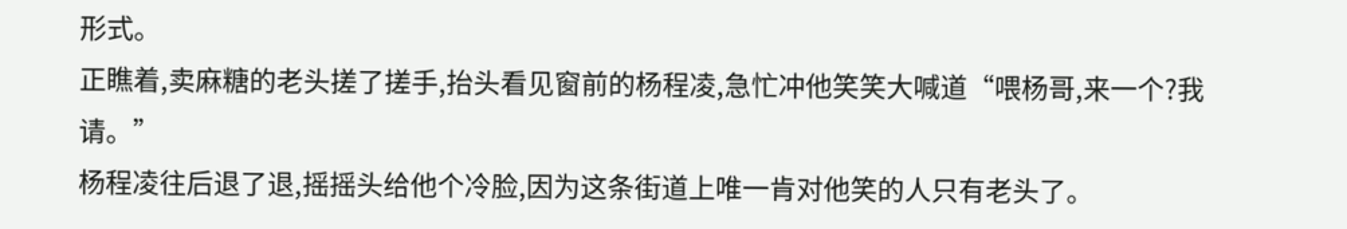形式。
正瞧着,卖麻糖的老头搓了搓手,抬头看见窗前的杨程凌,急忙冲他笑笑大喊道“喂杨哥,来一个?我请。”
杨程凌往后退了退,摇摇头给他个冷脸,因为这条街道上唯一肯对他笑的人只有老头了。